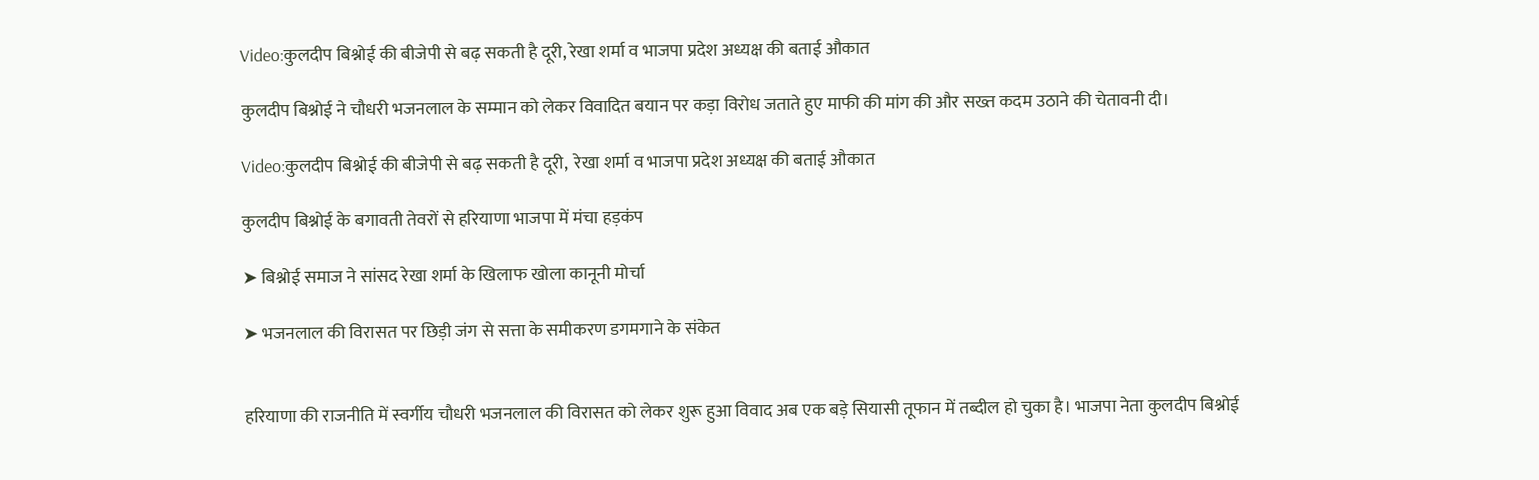Video:कुलदीप बिश्नोई की बीजेपी से बढ़ सकती है दूरी, रेखा शर्मा व भाजपा प्रदेश अध्यक्ष की बताई औकात

कुलदीप बिश्नोई ने चौधरी भजनलाल के सम्मान को लेकर विवादित बयान पर कड़ा विरोध जताते हुए माफी की मांग की और सख्त कदम उठाने की चेतावनी दी।

Video:कुलदीप बिश्नोई की बीजेपी से बढ़ सकती है दूरी,  रेखा शर्मा व भाजपा प्रदेश अध्यक्ष की बताई औकात

कुलदीप बिश्नोई के बगावती तेवरों से हरियाणा भाजपा में मंचा हड़कंप

➤ बिश्नोई समाज ने सांसद रेखा शर्मा के खिलाफ खोला कानूनी मोर्चा

➤ भजनलाल की विरासत पर छिड़ी जंग से सत्ता के समीकरण डगमगाने के संकेत


हरियाणा की राजनीति में स्वर्गीय चौधरी भजनलाल की विरासत को लेकर शुरू हुआ विवाद अब एक बड़े सियासी तूफान में तब्दील हो चुका है। भाजपा नेता कुलदीप बिश्नोई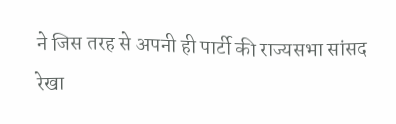ने जिस तरह से अपनी ही पार्टी की राज्यसभा सांसद रेखा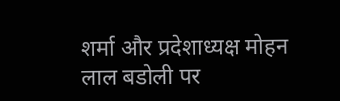शर्मा और प्रदेशाध्यक्ष मोहन लाल बडोली पर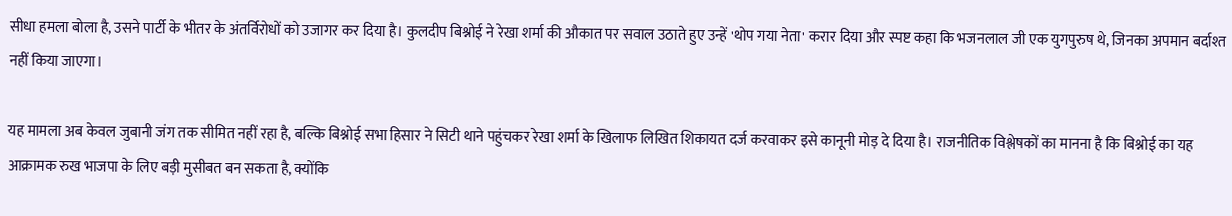सीधा हमला बोला है, उसने पार्टी के भीतर के अंतर्विरोधों को उजागर कर दिया है। कुलदीप बिश्नोई ने रेखा शर्मा की औकात पर सवाल उठाते हुए उन्हें 'थोप गया नेता' करार दिया और स्पष्ट कहा कि भजनलाल जी एक युगपुरुष थे, जिनका अपमान बर्दाश्त नहीं किया जाएगा।

यह मामला अब केवल जुबानी जंग तक सीमित नहीं रहा है, बल्कि बिश्नोई सभा हिसार ने सिटी थाने पहुंचकर रेखा शर्मा के खिलाफ लिखित शिकायत दर्ज करवाकर इसे कानूनी मोड़ दे दिया है। राजनीतिक विश्लेषकों का मानना है कि बिश्नोई का यह आक्रामक रुख भाजपा के लिए बड़ी मुसीबत बन सकता है, क्योंकि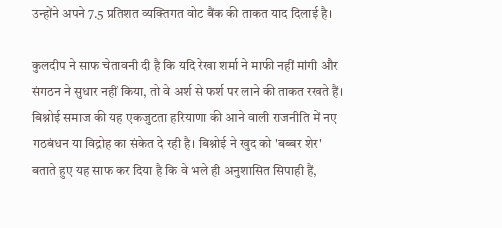उन्होंने अपने 7.5 प्रतिशत व्यक्तिगत वोट बैंक की ताकत याद दिलाई है।

कुलदीप ने साफ चेतावनी दी है कि यदि रेखा शर्मा ने माफी नहीं मांगी और संगठन ने सुधार नहीं किया, तो वे अर्श से फर्श पर लाने की ताकत रखते हैं। बिश्नोई समाज की यह एकजुटता हरियाणा की आने वाली राजनीति में नए गठबंधन या विद्रोह का संकेत दे रही है। बिश्नोई ने खुद को 'बब्बर शेर' बताते हुए यह साफ कर दिया है कि वे भले ही अनुशासित सिपाही हैं,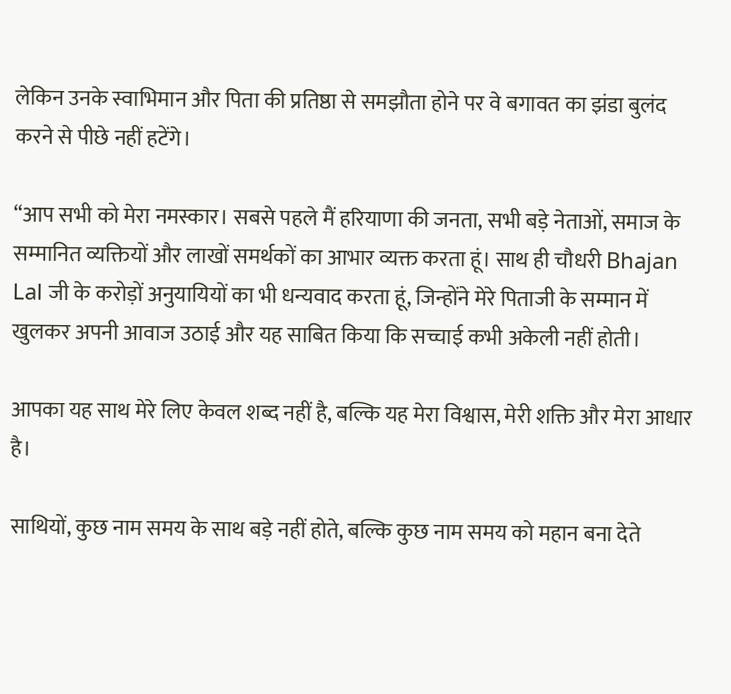लेकिन उनके स्वाभिमान और पिता की प्रतिष्ठा से समझौता होने पर वे बगावत का झंडा बुलंद करने से पीछे नहीं हटेंगे।

“आप सभी को मेरा नमस्कार। सबसे पहले मैं हरियाणा की जनता, सभी बड़े नेताओं, समाज के सम्मानित व्यक्तियों और लाखों समर्थकों का आभार व्यक्त करता हूं। साथ ही चौधरी Bhajan Lal जी के करोड़ों अनुयायियों का भी धन्यवाद करता हूं, जिन्होंने मेरे पिताजी के सम्मान में खुलकर अपनी आवाज उठाई और यह साबित किया कि सच्चाई कभी अकेली नहीं होती।

आपका यह साथ मेरे लिए केवल शब्द नहीं है, बल्कि यह मेरा विश्वास, मेरी शक्ति और मेरा आधार है।

साथियों, कुछ नाम समय के साथ बड़े नहीं होते, बल्कि कुछ नाम समय को महान बना देते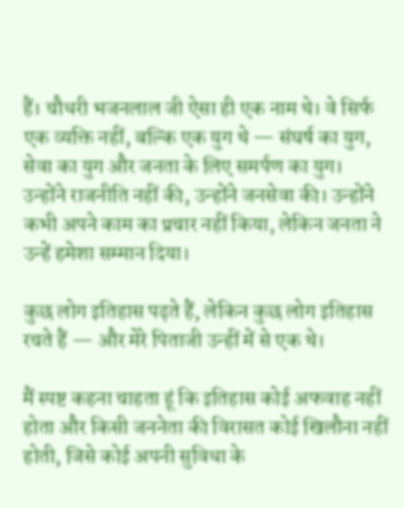हैं। चौधरी भजनलाल जी ऐसा ही एक नाम थे। वे सिर्फ एक व्यक्ति नहीं, बल्कि एक युग थे — संघर्ष का युग, सेवा का युग और जनता के लिए समर्पण का युग। उन्होंने राजनीति नहीं की, उन्होंने जनसेवा की। उन्होंने कभी अपने काम का प्रचार नहीं किया, लेकिन जनता ने उन्हें हमेशा सम्मान दिया।

कुछ लोग इतिहास पढ़ते हैं, लेकिन कुछ लोग इतिहास रचते हैं — और मेरे पिताजी उन्हीं में से एक थे।

मैं स्पष्ट कहना चाहता हूं कि इतिहास कोई अफवाह नहीं होता और किसी जननेता की विरासत कोई खिलौना नहीं होती, जिसे कोई अपनी सुविधा के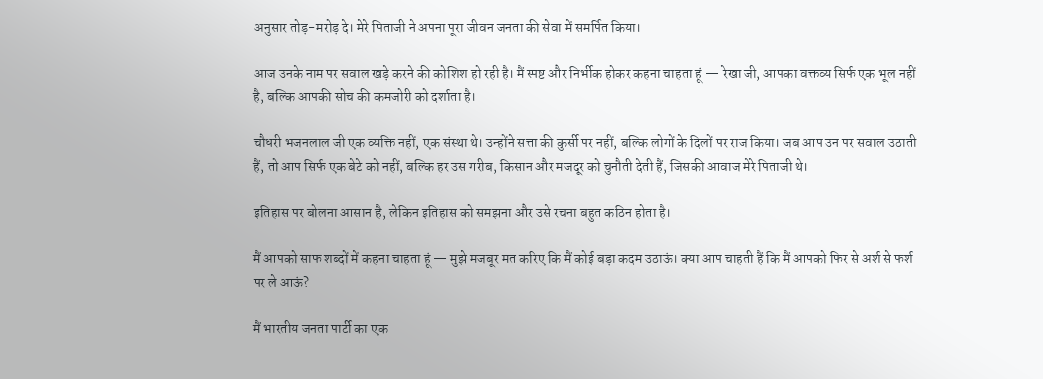अनुसार तोड़-मरोड़ दे। मेरे पिताजी ने अपना पूरा जीवन जनता की सेवा में समर्पित किया।

आज उनके नाम पर सवाल खड़े करने की कोशिश हो रही है। मैं स्पष्ट और निर्भीक होकर कहना चाहता हूं — रेखा जी, आपका वक्तव्य सिर्फ एक भूल नहीं है, बल्कि आपकी सोच की कमजोरी को दर्शाता है।

चौधरी भजनलाल जी एक व्यक्ति नहीं, एक संस्था थे। उन्होंने सत्ता की कुर्सी पर नहीं, बल्कि लोगों के दिलों पर राज किया। जब आप उन पर सवाल उठाती हैं, तो आप सिर्फ एक बेटे को नहीं, बल्कि हर उस गरीब, किसान और मजदूर को चुनौती देती हैं, जिसकी आवाज मेरे पिताजी थे।

इतिहास पर बोलना आसान है, लेकिन इतिहास को समझना और उसे रचना बहुत कठिन होता है।

मैं आपको साफ शब्दों में कहना चाहता हूं — मुझे मजबूर मत करिए कि मैं कोई बड़ा कदम उठाऊं। क्या आप चाहती हैं कि मैं आपको फिर से अर्श से फर्श पर ले आऊं?

मैं भारतीय जनता पार्टी का एक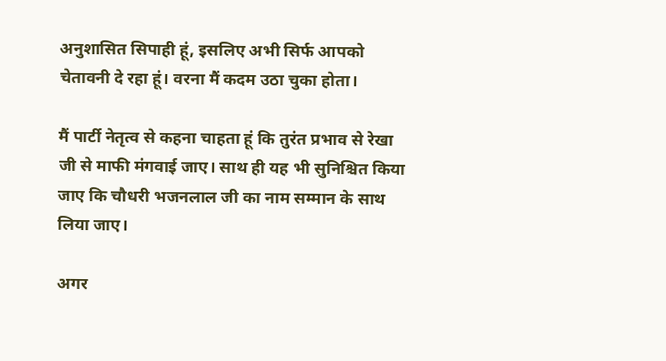अनुशासित सिपाही हूं, इसलिए अभी सिर्फ आपको चेतावनी दे रहा हूं। वरना मैं कदम उठा चुका होता।

मैं पार्टी नेतृत्व से कहना चाहता हूं कि तुरंत प्रभाव से रेखा जी से माफी मंगवाई जाए। साथ ही यह भी सुनिश्चित किया जाए कि चौधरी भजनलाल जी का नाम सम्मान के साथ लिया जाए।

अगर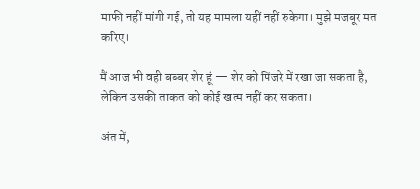माफी नहीं मांगी गई, तो यह मामला यहीं नहीं रुकेगा। मुझे मजबूर मत करिए।

मैं आज भी वही बब्बर शेर हूं — शेर को पिंजरे में रखा जा सकता है, लेकिन उसकी ताकत को कोई खत्म नहीं कर सकता।

अंत में,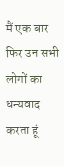मैं एक बार फिर उन सभी लोगों का धन्यवाद करता हूं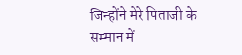जिन्होंने मेरे पिताजी के सम्मान में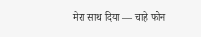मेरा साथ दिया — चाहे फोन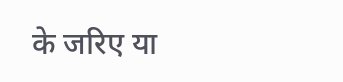के जरिए या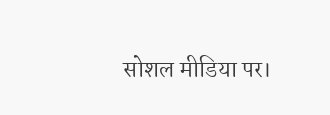सोशल मीडिया पर।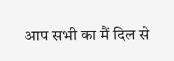आप सभी का मैं दिल से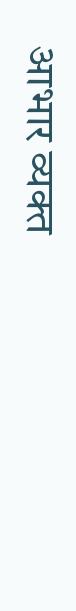आभार व्यक्त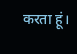करता हूं।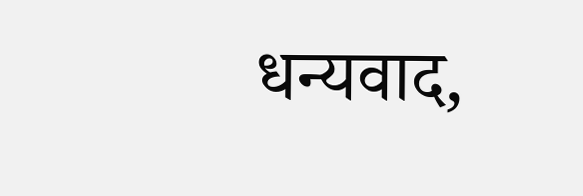धन्यवाद,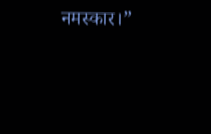नमस्कार।”